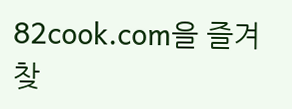82cook.com을 즐겨찾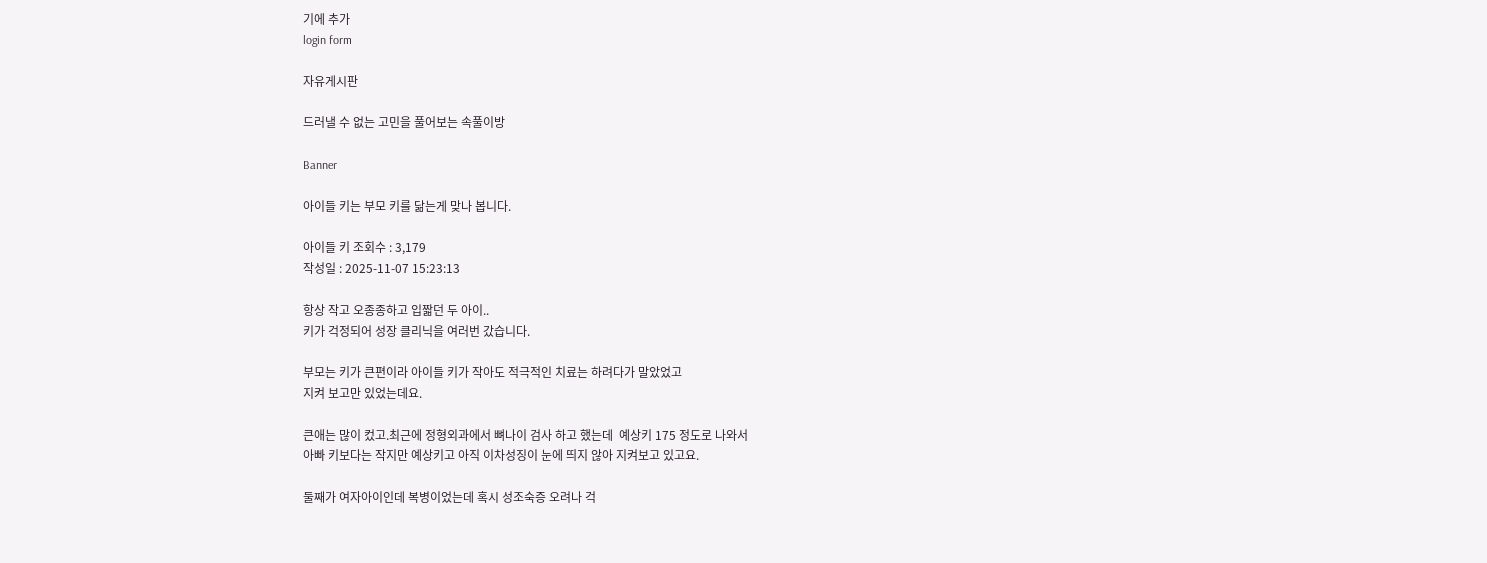기에 추가
login form

자유게시판

드러낼 수 없는 고민을 풀어보는 속풀이방

Banner

아이들 키는 부모 키를 닮는게 맞나 봅니다.

아이들 키 조회수 : 3,179
작성일 : 2025-11-07 15:23:13

항상 작고 오종종하고 입짧던 두 아이..
키가 걱정되어 성장 클리닉을 여러번 갔습니다.

부모는 키가 큰편이라 아이들 키가 작아도 적극적인 치료는 하려다가 말았었고
지켜 보고만 있었는데요.

큰애는 많이 컸고.최근에 정형외과에서 뼈나이 검사 하고 했는데  예상키 175 정도로 나와서
아빠 키보다는 작지만 예상키고 아직 이차성징이 눈에 띄지 않아 지켜보고 있고요.

둘째가 여자아이인데 복병이었는데 혹시 성조숙증 오려나 걱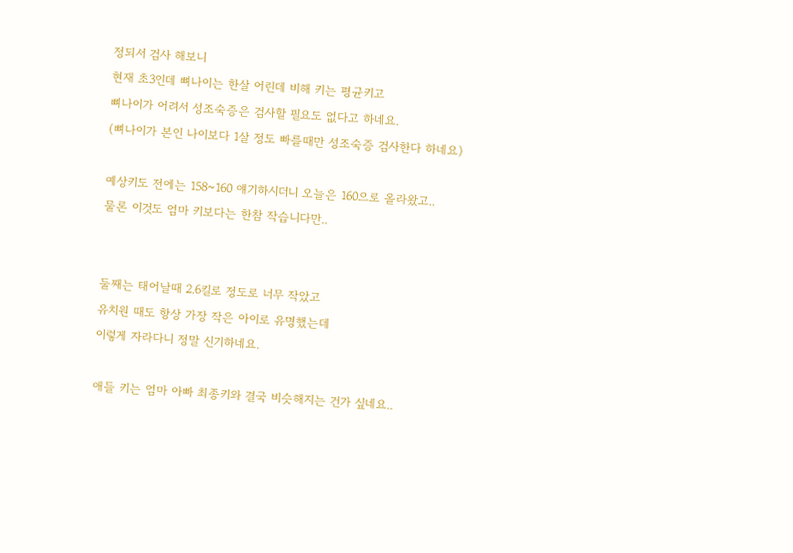정되서 검사 해보니
현재 초3인데 뼈나이는 한살 어린데 비해 키는 평균키고
뼈나이가 어려서 성조숙증은 검사할 필요도 없다고 하네요.
(뼈나이가 본인 나이보다 1살 정도 빠를때만 성조숙증 검사한다 하네요)

예상키도 전에는 158~160 얘기하시더니 오늘은 160으로 올라왔고..
물론 이것도 엄마 키보다는 한참 작습니다만..


둘째는 태어날때 2.6킬로 정도로 너무 작았고
유치원 때도 항상 가장 작은 아이로 유명했는데
이렇게 자라다니 정말 신기하네요.

애들 키는 엄마 아빠 최종키와 결국 비슷해지는 건가 싶네요..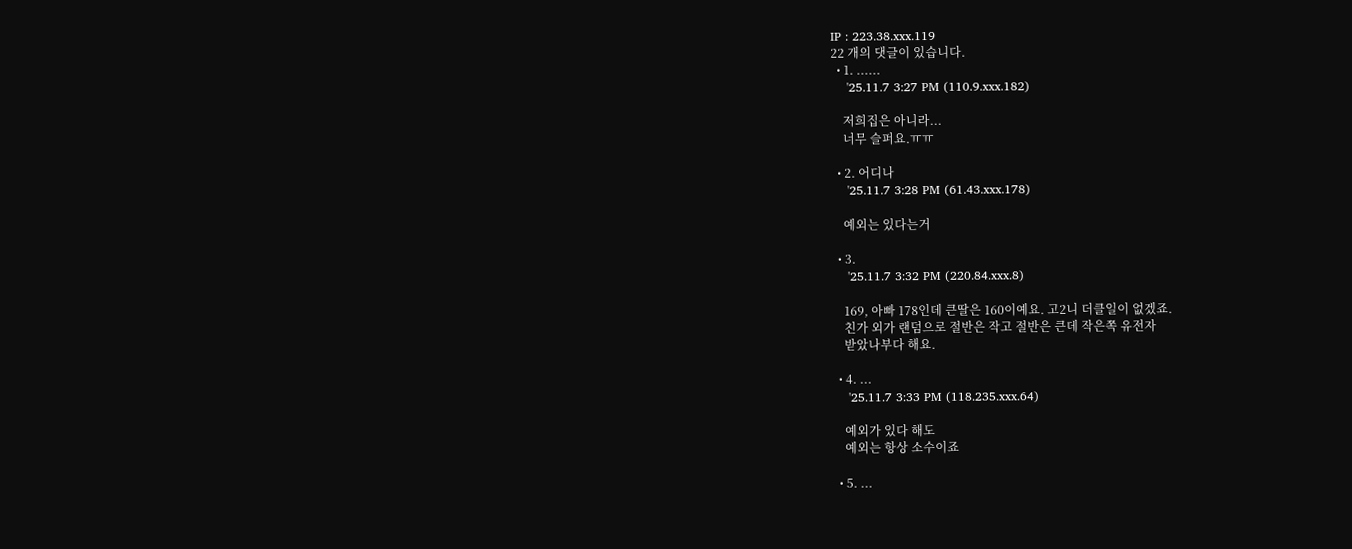IP : 223.38.xxx.119
22 개의 댓글이 있습니다.
  • 1. ......
    '25.11.7 3:27 PM (110.9.xxx.182)

    저희집은 아니라...
    너무 슬퍼요.ㅠㅠ

  • 2. 어디나
    '25.11.7 3:28 PM (61.43.xxx.178)

    예외는 있다는거

  • 3.
    '25.11.7 3:32 PM (220.84.xxx.8)

    169, 아빠 178인데 큰딸은 160이예요. 고2니 더클일이 없겠죠.
    친가 외가 랜덤으로 절반은 작고 절반은 큰데 작은쪽 유전자
    받았나부다 해요.

  • 4. ...
    '25.11.7 3:33 PM (118.235.xxx.64)

    예외가 있다 해도
    예외는 항상 소수이죠

  • 5. ...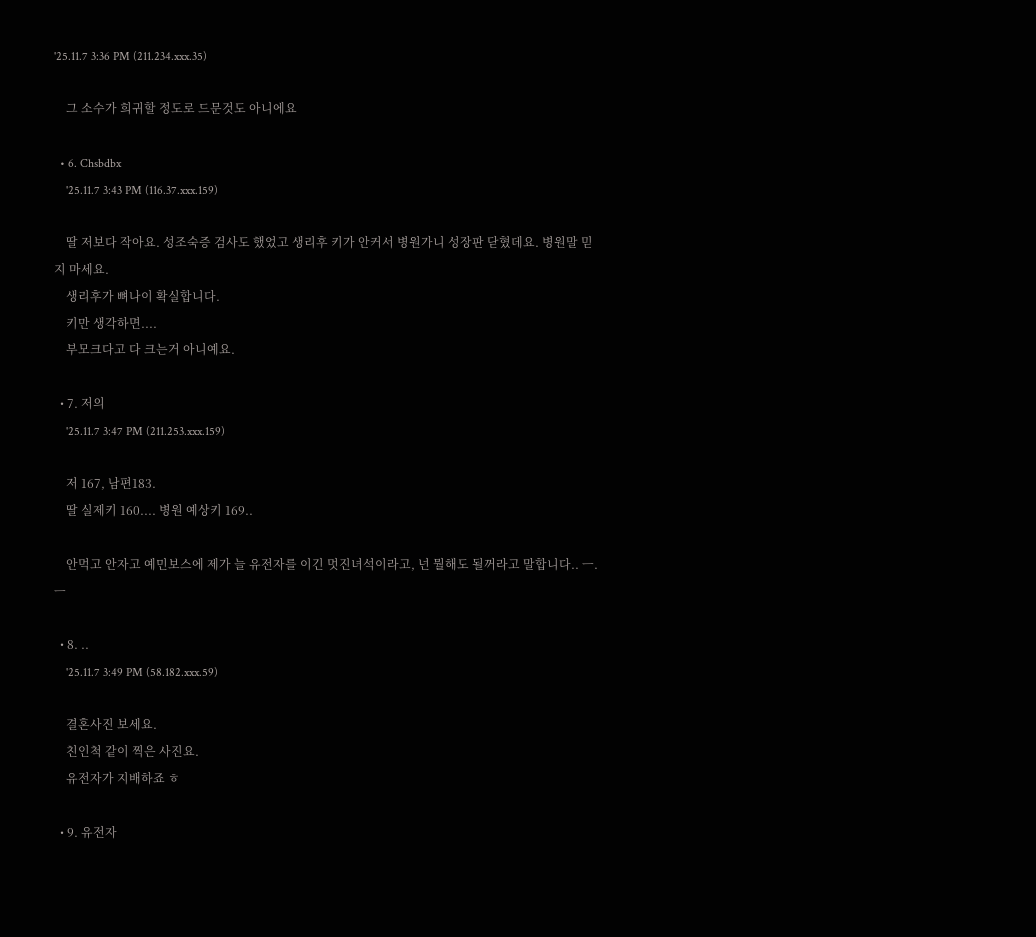'25.11.7 3:36 PM (211.234.xxx.35)

    그 소수가 희귀할 정도로 드문것도 아니에요

  • 6. Chsbdbx
    '25.11.7 3:43 PM (116.37.xxx.159)

    딸 저보다 작아요. 성조숙증 검사도 했었고 생리후 키가 안커서 병원가니 성장판 닫혔데요. 병원말 믿지 마세요.
    생리후가 뼈나이 확실합니다.
    키만 생각하면....
    부모크다고 다 크는거 아니예요.

  • 7. 저의
    '25.11.7 3:47 PM (211.253.xxx.159)

    저 167, 남편183.
    딸 실제키 160.... 병원 예상키 169..

    안먹고 안자고 예민보스에 제가 늘 유전자를 이긴 멋진녀석이라고, 넌 뭘해도 될꺼라고 말합니다.. ㅡ.ㅡ

  • 8. ..
    '25.11.7 3:49 PM (58.182.xxx.59)

    결혼사진 보세요.
    친인척 같이 찍은 사진요.
    유전자가 지배하죠 ㅎ

  • 9. 유전자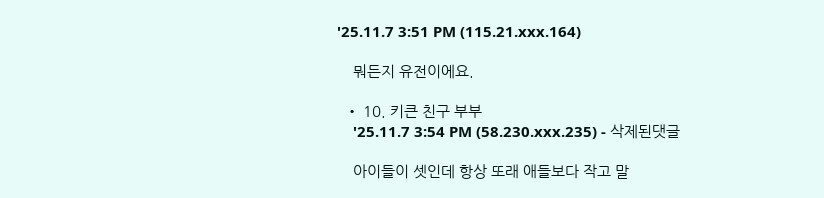'25.11.7 3:51 PM (115.21.xxx.164)

    뭐든지 유전이에요.

  • 10. 키큰 친구 부부
    '25.11.7 3:54 PM (58.230.xxx.235) - 삭제된댓글

    아이들이 셋인데 항상 또래 애들보다 작고 말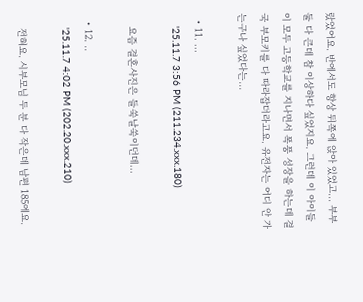랐었어요. 반에서도 항상 뒤쪽에 앉아 있었고... 부부 둘 다 큰데 참 이상하다 싶었지요. 그런데 이 아이들이 모두 고등학교를 지나면서 폭풍 성장을 하는데 결국 부모키를 다 따라잡더라고요. 유전자는 어디 안 가는구나 싶었다는...

  • 11. ...
    '25.11.7 3:56 PM (211.234.xxx.180)

    요즘 결혼사진은 들쑥날쑥이던데...

  • 12. ..
    '25.11.7 4:02 PM (202.20.xxx.210)

    전혀요. 시부모님 두 분 다 작은데 남편 185에요.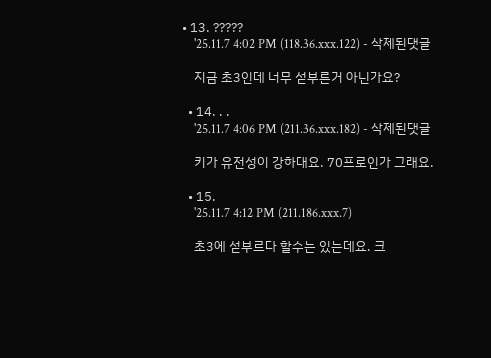• 13. ?????
    '25.11.7 4:02 PM (118.36.xxx.122) - 삭제된댓글

    지금 초3인데 너무 섣부른거 아닌가요?

  • 14. . .
    '25.11.7 4:06 PM (211.36.xxx.182) - 삭제된댓글

    키가 유전성이 강하대요. 70프로인가 그래요.

  • 15.
    '25.11.7 4:12 PM (211.186.xxx.7)

    초3에 섣부르다 할수는 있는데요. 크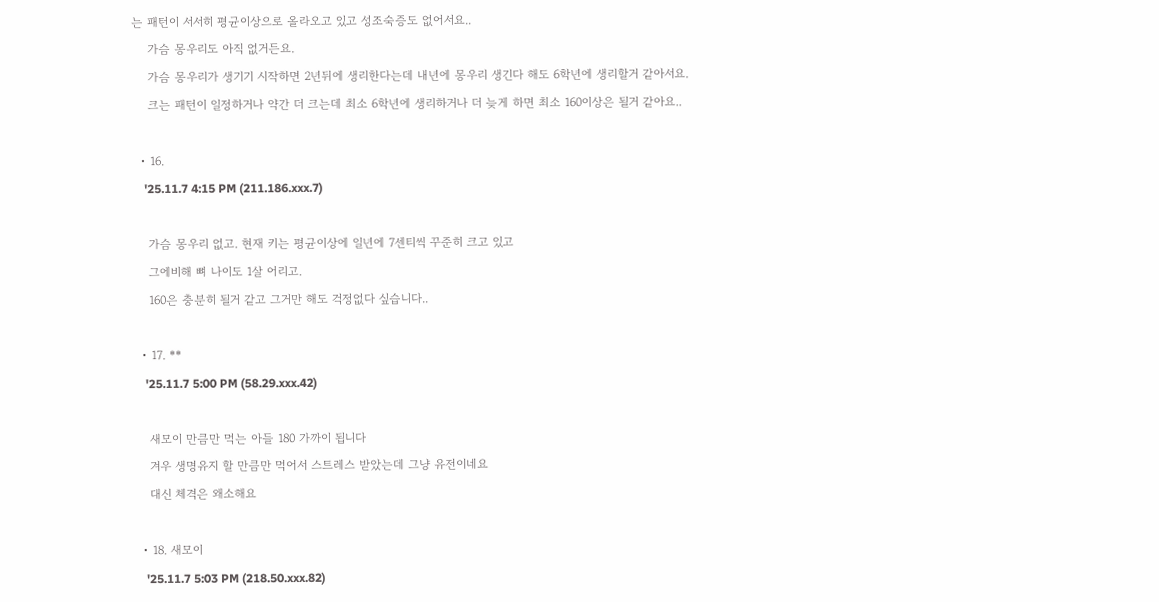는 패턴이 서서히 평균이상으로 올라오고 있고 성조숙증도 없어서요..
    가슴 몽우리도 아직 없거든요.
    가슴 몽우리가 생기기 시작하면 2년뒤에 생리한다는데 내년에 몽우리 생긴다 해도 6학년에 생리할거 같아서요.
    크는 패턴이 일정하거나 약간 더 크는데 최소 6학년에 생리하거나 더 늦게 하면 최소 160이상은 될거 같아요..

  • 16.
    '25.11.7 4:15 PM (211.186.xxx.7)

    가슴 몽우리 없고. 현재 키는 평균이상에 일년에 7센티씩 꾸준히 크고 있고
    그에비해 뼈 나이도 1살 어리고.
    160은 충분히 될거 같고 그거만 해도 걱정없다 싶습니다..

  • 17. **
    '25.11.7 5:00 PM (58.29.xxx.42)

    새모이 만큼만 먹는 아들 180 가까이 됩니다
    겨우 생명유지 할 만큼만 먹어서 스트레스 받았는데 그냥 유전이네요
    대신 체격은 왜소해요

  • 18. 새모이
    '25.11.7 5:03 PM (218.50.xxx.82)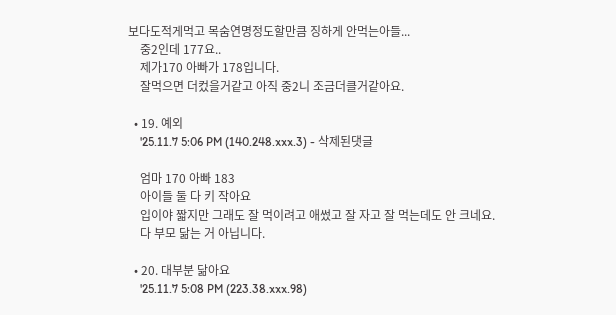보다도적게먹고 목숨연명정도할만큼 징하게 안먹는아들...
    중2인데 177요..
    제가170 아빠가 178입니다.
    잘먹으면 더컸을거같고 아직 중2니 조금더클거같아요.

  • 19. 예외
    '25.11.7 5:06 PM (140.248.xxx.3) - 삭제된댓글

    엄마 170 아빠 183
    아이들 둘 다 키 작아요
    입이야 짧지만 그래도 잘 먹이려고 애썼고 잘 자고 잘 먹는데도 안 크네요.
    다 부모 닮는 거 아닙니다.

  • 20. 대부분 닮아요
    '25.11.7 5:08 PM (223.38.xxx.98)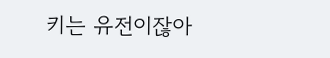키는 유전이잖아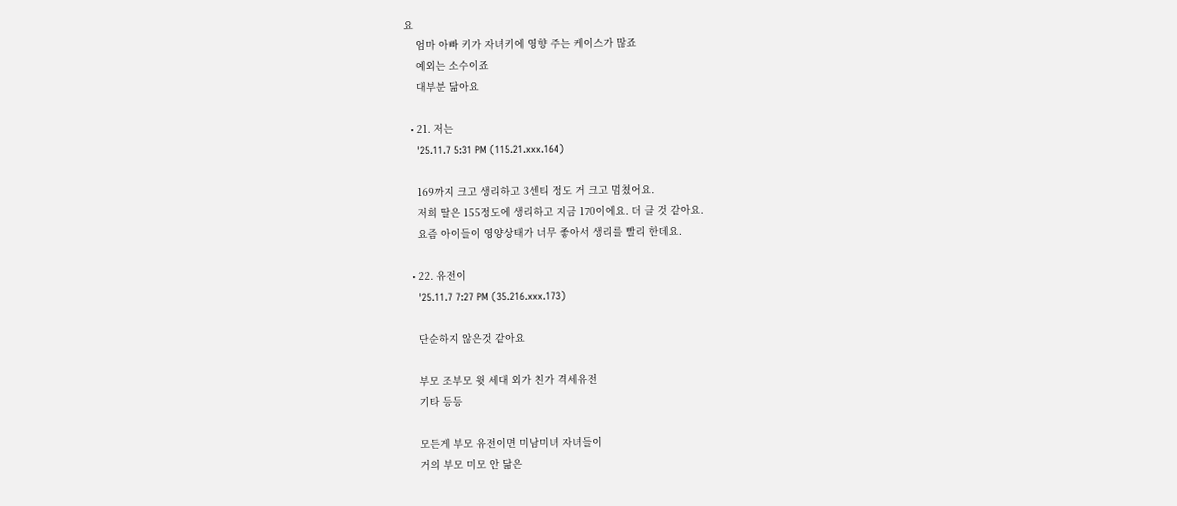요
    엄마 아빠 키가 자녀키에 영향 주는 케이스가 많죠
    예외는 소수이죠
    대부분 닮아요

  • 21. 저는
    '25.11.7 5:31 PM (115.21.xxx.164)

    169까지 크고 생리하고 3센티 정도 거 크고 멈쳤어요.
    저희 딸은 155정도에 생리하고 지금 170이에요. 더 클 것 같아요.
    요즘 아이들이 영양상태가 너무 좋아서 생리를 빨리 한데요.

  • 22. 유전이
    '25.11.7 7:27 PM (35.216.xxx.173)

    단순하지 않은것 같아요

    부모 조부모 윗 세대 외가 친가 격세유전
    기타 등등

    모든게 부모 유전이면 미남미녀 자녀들이
    거의 부모 미모 안 닮은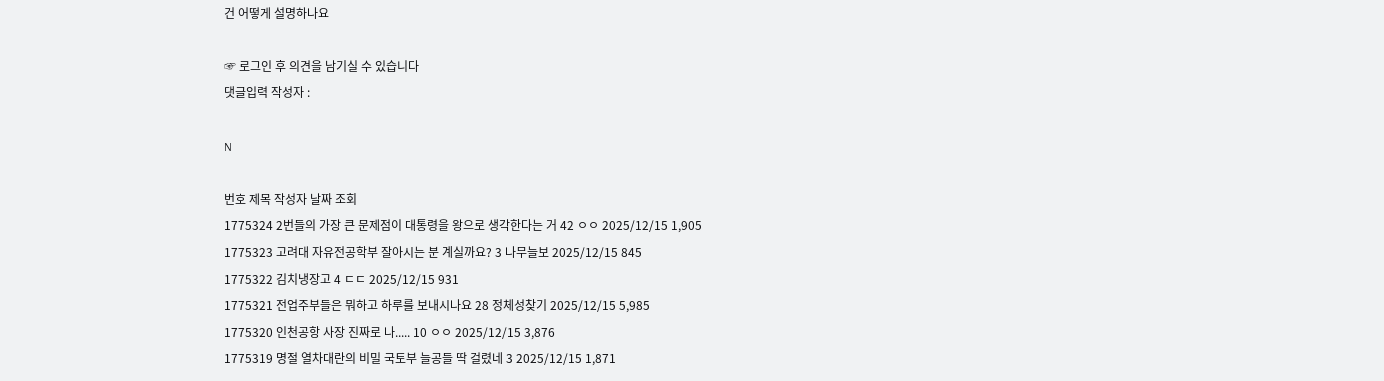건 어떻게 설명하나요

☞ 로그인 후 의견을 남기실 수 있습니다
댓글입력 작성자 :

N

번호 제목 작성자 날짜 조회
1775324 2번들의 가장 큰 문제점이 대통령을 왕으로 생각한다는 거 42 ㅇㅇ 2025/12/15 1,905
1775323 고려대 자유전공학부 잘아시는 분 계실까요? 3 나무늘보 2025/12/15 845
1775322 김치냉장고 4 ㄷㄷ 2025/12/15 931
1775321 전업주부들은 뭐하고 하루를 보내시나요 28 정체성찾기 2025/12/15 5,985
1775320 인천공항 사장 진짜로 나..... 10 ㅇㅇ 2025/12/15 3,876
1775319 명절 열차대란의 비밀 국토부 늘공들 딱 걸렸네 3 2025/12/15 1,871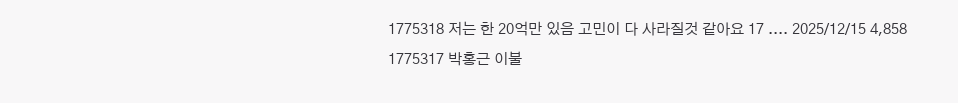1775318 저는 한 20억만 있음 고민이 다 사라질것 같아요 17 .... 2025/12/15 4,858
1775317 박홍근 이불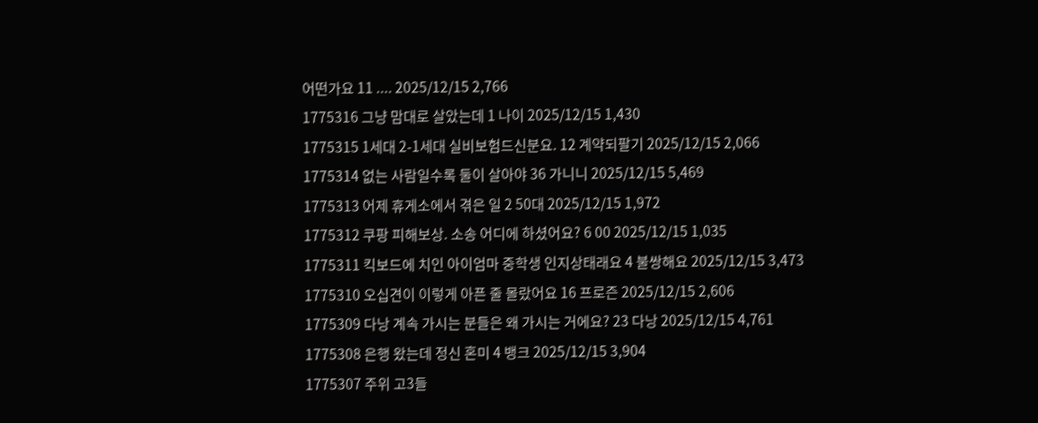어떤가요 11 .... 2025/12/15 2,766
1775316 그냥 맘대로 살았는데 1 나이 2025/12/15 1,430
1775315 1세대 2-1세대 실비보험드신분요. 12 계약되팔기 2025/12/15 2,066
1775314 없는 사람일수록 둘이 살아야 36 가니니 2025/12/15 5,469
1775313 어제 휴게소에서 겪은 일 2 50대 2025/12/15 1,972
1775312 쿠팡 피해보상. 소송 어디에 하셨어요? 6 00 2025/12/15 1,035
1775311 킥보드에 치인 아이엄마 중학생 인지상태래요 4 불쌍해요 2025/12/15 3,473
1775310 오십견이 이렇게 아픈 줄 몰랐어요 16 프로즌 2025/12/15 2,606
1775309 다낭 계속 가시는 분들은 왜 가시는 거에요? 23 다낭 2025/12/15 4,761
1775308 은행 왔는데 정신 혼미 4 뱅크 2025/12/15 3,904
1775307 주위 고3들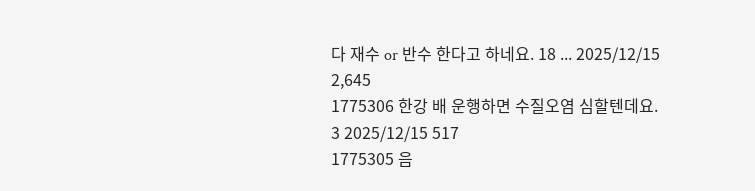다 재수 or 반수 한다고 하네요. 18 ... 2025/12/15 2,645
1775306 한강 배 운행하면 수질오염 심할텐데요. 3 2025/12/15 517
1775305 음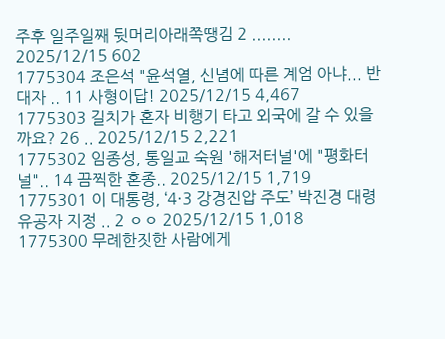주후 일주일째 뒷머리아래쪽땡김 2 ........ 2025/12/15 602
1775304 조은석 "윤석열, 신념에 따른 계엄 아냐... 반대자 .. 11 사형이답! 2025/12/15 4,467
1775303 길치가 혼자 비행기 타고 외국에 갈 수 있을까요? 26 .. 2025/12/15 2,221
1775302 임종성, 통일교 숙원 '해저터널'에 "평화터널".. 14 끔찍한 혼종.. 2025/12/15 1,719
1775301 이 대통령, ‘4·3 강경진압 주도’ 박진경 대령 유공자 지정 .. 2 ㅇㅇ 2025/12/15 1,018
1775300 무례한짓한 사람에게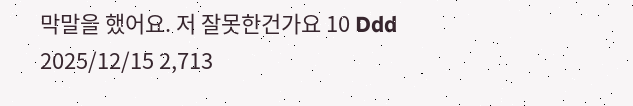막말을 했어요. 저 잘못한건가요 10 Ddd 2025/12/15 2,713